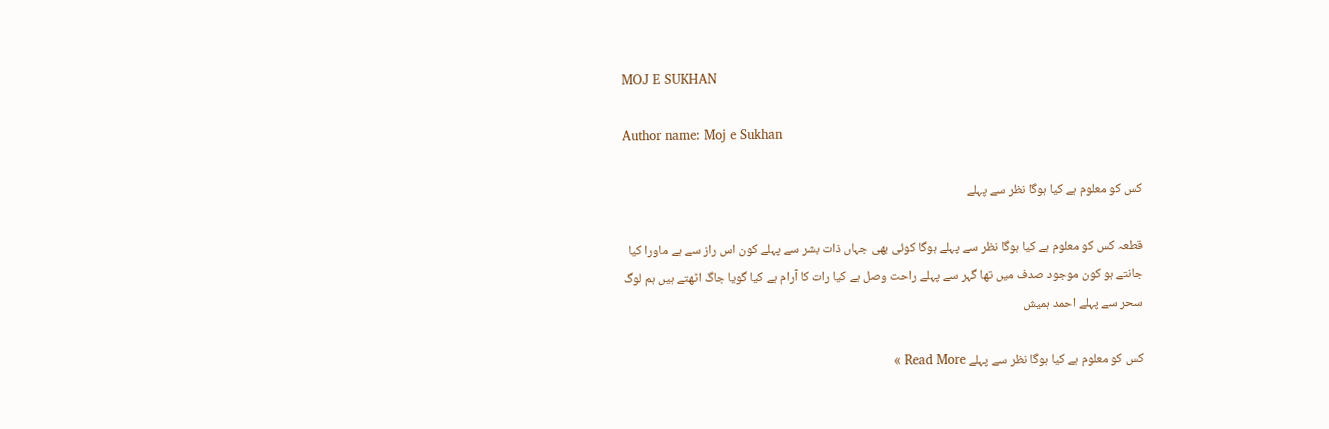MOJ E SUKHAN

Author name: Moj e Sukhan

کس کو معلوم ہے کیا ہوگا نظر سے پہلے

قطعہ کس کو معلوم ہے کیا ہوگا نظر سے پہلے ہوگا کوئی بھی جہاں ذات بشر سے پہلے کون اس راز سے ہے ماورا کیا جانتے ہو کون موجود صدف میں تھا گہر سے پہلے راحت وصل ہے کیا رات کا آرام ہے کیا گویا جاگ اٹھتے ہیں ہم لوگ سحر سے پہلے احمد ہمیش

کس کو معلوم ہے کیا ہوگا نظر سے پہلے Read More »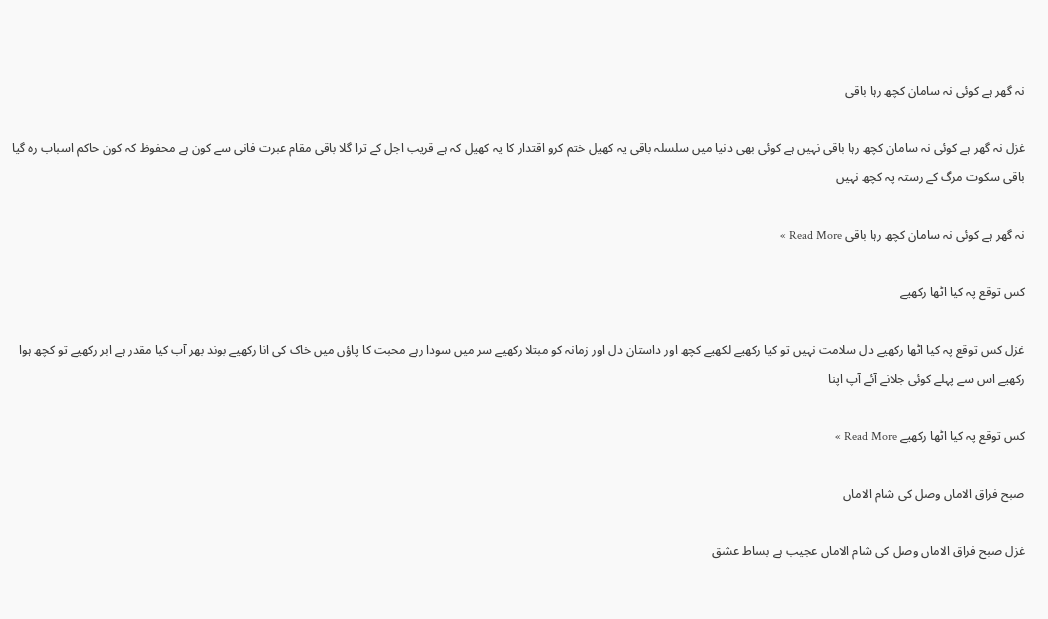نہ گھر ہے کوئی نہ سامان کچھ رہا باقی

غزل نہ گھر ہے کوئی نہ سامان کچھ رہا باقی نہیں ہے کوئی بھی دنیا میں سلسلہ باقی یہ کھیل ختم کرو اقتدار کا یہ کھیل کہ ہے قریب اجل کے ترا گلا باقی مقام عبرت فانی سے کون ہے محفوظ کہ کون حاکم اسباب رہ گیا باقی سکوت مرگ کے رستہ پہ کچھ نہیں

نہ گھر ہے کوئی نہ سامان کچھ رہا باقی Read More »

کس توقع پہ کیا اٹھا رکھیے

غزل کس توقع پہ کیا اٹھا رکھیے دل سلامت نہیں تو کیا رکھیے لکھیے کچھ اور داستان دل اور زمانہ کو مبتلا رکھیے سر میں سودا رہے محبت کا پاؤں میں خاک کی انا رکھیے بوند بھر آب کیا مقدر ہے ابر رکھیے تو کچھ ہوا رکھیے اس سے پہلے کوئی جلانے آئے آپ اپنا

کس توقع پہ کیا اٹھا رکھیے Read More »

صبح فراق الاماں وصل کی شام الاماں

غزل صبح فراق الاماں وصل کی شام الاماں عجیب ہے بساط عشق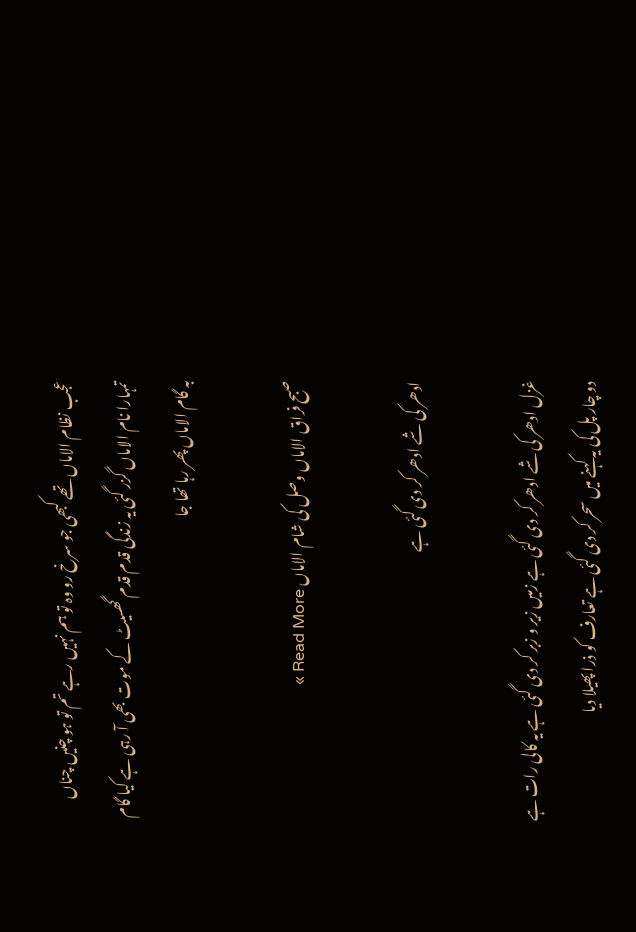عجب نظام الاماں تھے کبھی جو سرخ رو وہ تو ہم نہیں رہے تم تو ہو چنیں چناں تمہارا نام الاماں گزر گئی یہ زندگی قدم قدم گھسیٹ کے موت بھی آ رہی ہے کیا گام بہ گام الاماں پھر رہا تھا جا

صبح فراق الاماں وصل کی شام الاماں Read More »

ادھر کی شے ادھر کر دی گئی ہے

غزل ادھر کی شے ادھر کر دی گئی ہے زمیں زیر و زبر کر دی گئی ہے یہ کالی رات ہے دو چار پل کی یہ کہنے میں سحر کر دی گئی ہے تعارف کو ذرا پھیلا دیا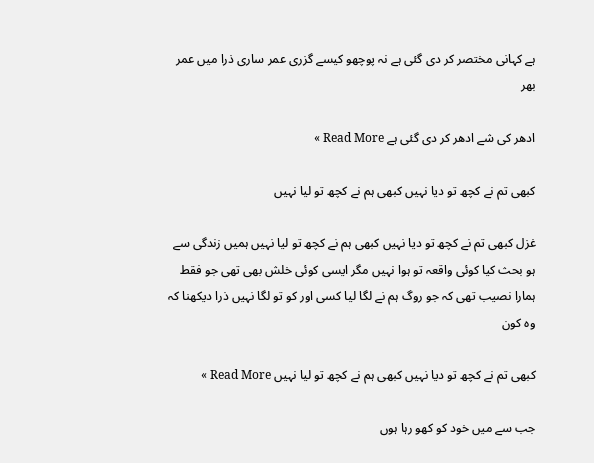ہے کہانی مختصر کر دی گئی ہے نہ پوچھو کیسے گزری عمر ساری ذرا میں عمر بھر

ادھر کی شے ادھر کر دی گئی ہے Read More »

کبھی تم نے کچھ تو دیا نہیں کبھی ہم نے کچھ تو لیا نہیں

غزل کبھی تم نے کچھ تو دیا نہیں کبھی ہم نے کچھ تو لیا نہیں ہمیں زندگی سے ہو بحث کیا کوئی واقعہ تو ہوا نہیں مگر ایسی کوئی خلش بھی تھی جو فقط ہمارا نصیب تھی کہ جو روگ ہم نے لگا لیا کسی اور کو تو لگا نہیں ذرا دیکھنا کہ وہ کون

کبھی تم نے کچھ تو دیا نہیں کبھی ہم نے کچھ تو لیا نہیں Read More »

جب سے میں خود کو کھو رہا ہوں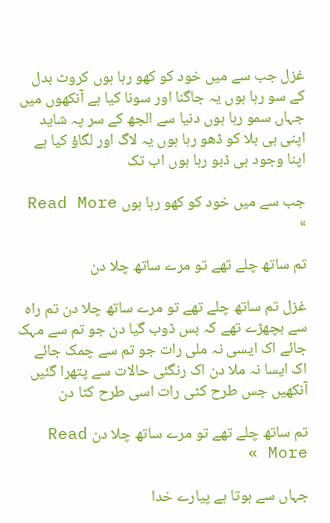غزل جب سے میں خود کو کھو رہا ہوں کروٹ بدل کے سو رہا ہوں یہ جاگنا اور سونا کیا ہے آنکھوں میں جہاں سمو رہا ہوں دنیا سے الجھ کے سر پہ شاید اپنی ہی بلا کو ڈھو رہا ہوں یہ لاگ اور لگاؤ کیا ہے اپنا وجود ہی ڈبو رہا ہوں اب تک

جب سے میں خود کو کھو رہا ہوں Read More »

تم ساتھ چلے تھے تو مرے ساتھ چلا دن

غزل تم ساتھ چلے تھے تو مرے ساتھ چلا دن تم راہ سے بچھڑے تھے کہ بس ڈوب گیا دن جو تم سے مہک جائے اک ایسی نہ ملی رات جو تم سے چمک جائے اک ایسا نہ ملا دن اک رنگئی حالات سے پتھرا گئیں آنکھیں جس طرح کٹی رات اسی طرح کٹا دن

تم ساتھ چلے تھے تو مرے ساتھ چلا دن Read More »

جہاں سے ہوتا ہے پیارے خدا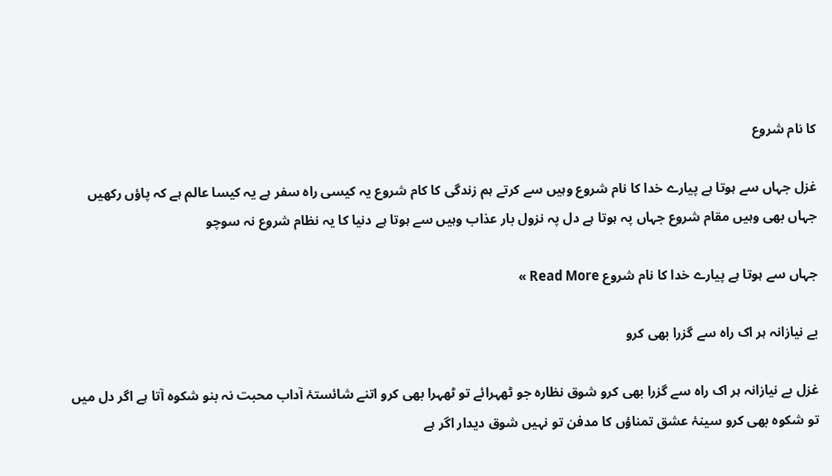کا نام شروع

غزل جہاں سے ہوتا ہے پیارے خدا کا نام شروع وہیں سے کرتے ہم زندگی کا کام شروع یہ کیسی راہ سفر ہے یہ کیسا عالم ہے کہ پاؤں رکھیں جہاں بھی وہیں مقام شروع جہاں پہ ہوتا ہے دل پہ نزول بار عذاب وہیں سے ہوتا ہے دنیا کا یہ نظام شروع نہ سوچو

جہاں سے ہوتا ہے پیارے خدا کا نام شروع Read More »

بے نیازانہ ہر اک راہ سے گزرا بھی کرو

غزل بے نیازانہ ہر اک راہ سے گزرا بھی کرو شوق نظارہ جو ٹھہرائے تو ٹھہرا بھی کرو اتنے شائستۂ آداب محبت نہ بنو شکوہ آتا ہے اگر دل میں تو شکوہ بھی کرو سینۂ عشق تمناؤں کا مدفن تو نہیں شوق دیدار اگر ہے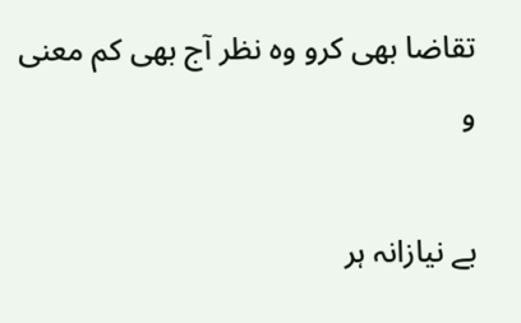تقاضا بھی کرو وہ نظر آج بھی کم معنی و

بے نیازانہ ہر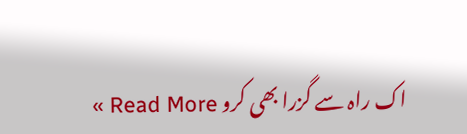اک راہ سے گزرا بھی کرو Read More »